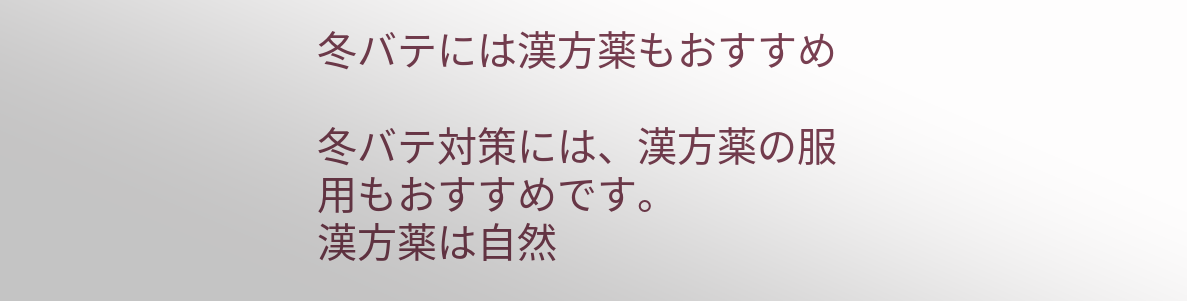冬バテには漢方薬もおすすめ

冬バテ対策には、漢方薬の服用もおすすめです。
漢方薬は自然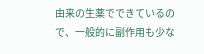由来の生薬でできているので、一般的に副作用も少な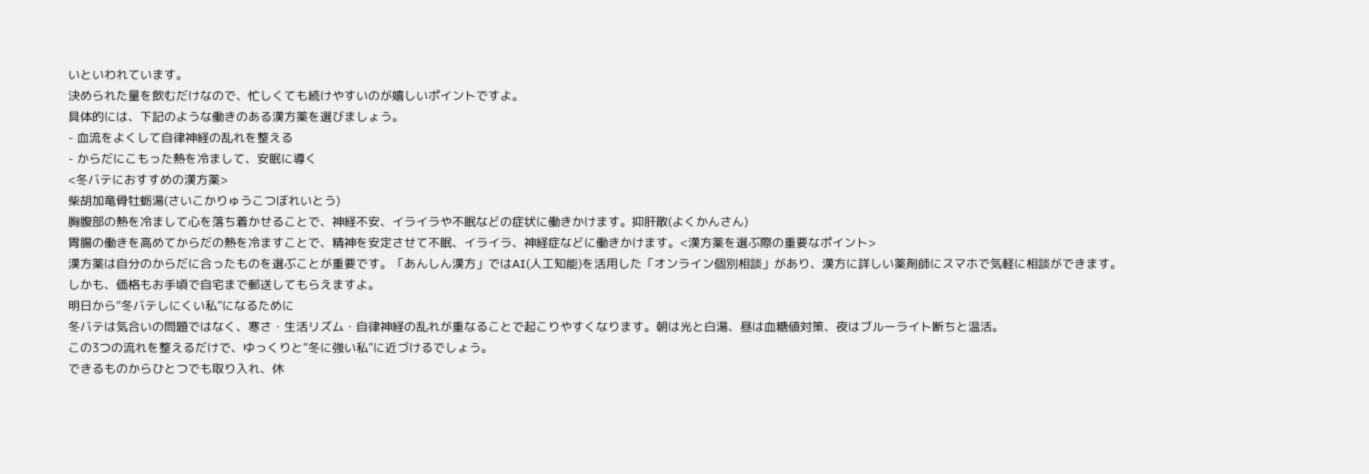いといわれています。
決められた量を飲むだけなので、忙しくても続けやすいのが嬉しいポイントですよ。
具体的には、下記のような働きのある漢方薬を選びましょう。
- 血流をよくして自律神経の乱れを整える
- からだにこもった熱を冷まして、安眠に導く
<冬バテにおすすめの漢方薬>
柴胡加竜骨牡蛎湯(さいこかりゅうこつぼれいとう)
胸腹部の熱を冷まして心を落ち着かせることで、神経不安、イライラや不眠などの症状に働きかけます。抑肝散(よくかんさん)
胃腸の働きを高めてからだの熱を冷ますことで、精神を安定させて不眠、イライラ、神経症などに働きかけます。<漢方薬を選ぶ際の重要なポイント>
漢方薬は自分のからだに合ったものを選ぶことが重要です。「あんしん漢方」ではAI(人工知能)を活用した「オンライン個別相談」があり、漢方に詳しい薬剤師にスマホで気軽に相談ができます。
しかも、価格もお手頃で自宅まで郵送してもらえますよ。
明日から“冬バテしにくい私”になるために
冬バテは気合いの問題ではなく、寒さ・生活リズム・自律神経の乱れが重なることで起こりやすくなります。朝は光と白湯、昼は血糖値対策、夜はブルーライト断ちと温活。
この3つの流れを整えるだけで、ゆっくりと“冬に強い私”に近づけるでしょう。
できるものからひとつでも取り入れ、休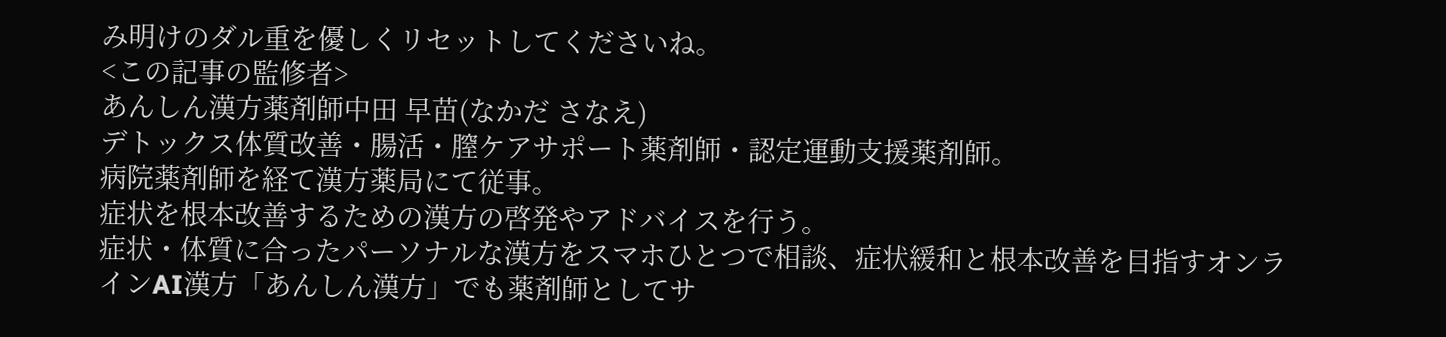み明けのダル重を優しくリセットしてくださいね。
<この記事の監修者>
あんしん漢方薬剤師中田 早苗(なかだ さなえ)
デトックス体質改善・腸活・膣ケアサポート薬剤師・認定運動支援薬剤師。
病院薬剤師を経て漢方薬局にて従事。
症状を根本改善するための漢方の啓発やアドバイスを行う。
症状・体質に合ったパーソナルな漢方をスマホひとつで相談、症状緩和と根本改善を目指すオンラインAI漢方「あんしん漢方」でも薬剤師としてサ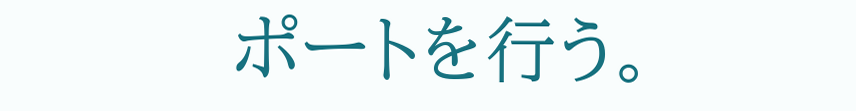ポートを行う。